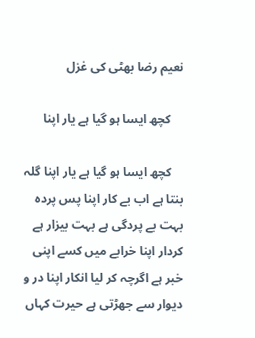نعیم رضا بھٹی کی غزل

    کچھ ایسا ہو گیا ہے یار اپنا

    کچھ ایسا ہو گیا ہے یار اپنا گلہ بنتا ہے اب بے کار اپنا پس پردہ بہت بے پردگی ہے بہت بیزار ہے کردار اپنا خرابے میں کسے اپنی خبر ہے اگرچہ کر لیا انکار اپنا در و دیوار سے جھڑتی ہے حیرت کہاں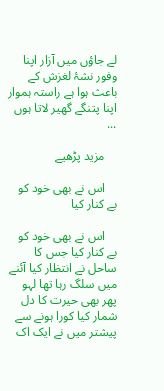لے جاؤں میں آزار اپنا وفور نشۂ لغزش کے باعث ہوا ہے راستہ ہموار اپنا پتنگے گھیر لاتا ہوں ...

    مزید پڑھیے

    اس نے بھی خود کو بے کنار کیا

    اس نے بھی خود کو بے کنار کیا جس کا ساحل نے انتظار کیا آئنے میں سلگ رہا تھا لہو پھر بھی حیرت کا دل شمار کیا کورا ہونے سے پیشتر میں نے ایک اک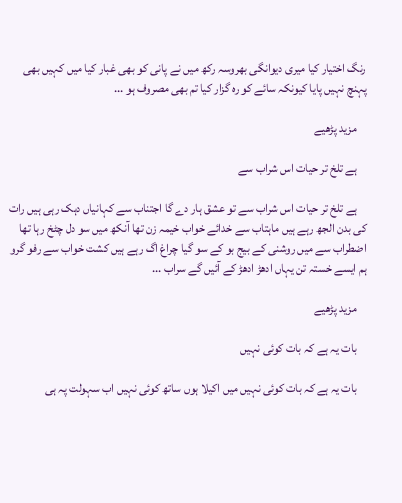رنگ اختیار کیا میری دیوانگی بھروسہ رکھ میں نے پانی کو بھی غبار کیا میں کہیں بھی پہنچ نہیں پایا کیونکہ سائے کو رہ گزار کیا تم بھی مصروف ہو ...

    مزید پڑھیے

    ہے تلخ تر حیات اس شراب سے

    ہے تلخ تر حیات اس شراب سے تو عشق ہار دے گا اجتناب سے کہانیاں دہک رہی ہیں رات کی بدن الجھ رہے ہیں ماہتاب سے خدائے خواب خیمہ زن تھا آنکھ میں سو دل چٹخ رہا تھا اضطراب سے میں روشنی کے بیج بو کے سو گیا چراغ اگ رہے ہیں کشت خواب سے رفو گرو ہم ایسے خستہ تن یہاں ادھڑ ادھڑ کے آئیں گے سراب ...

    مزید پڑھیے

    بات یہ ہے کہ بات کوئی نہیں

    بات یہ ہے کہ بات کوئی نہیں میں اکیلا ہوں ساتھ کوئی نہیں اب سہولت پہ ہی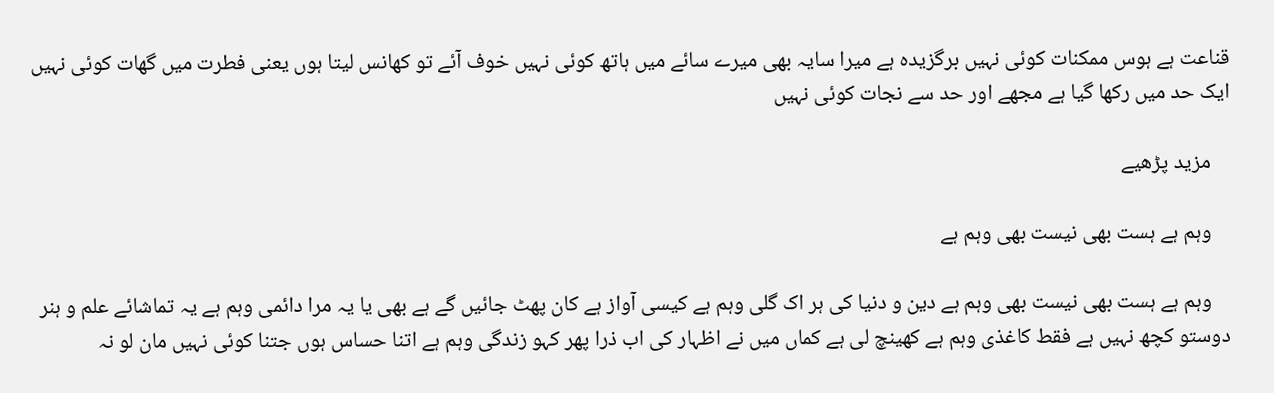قناعت ہے ہوس ممکنات کوئی نہیں برگزیدہ ہے میرا سایہ بھی میرے سائے میں ہاتھ کوئی نہیں خوف آئے تو کھانس لیتا ہوں یعنی فطرت میں گھات کوئی نہیں ایک حد میں رکھا گیا ہے مجھے اور حد سے نجات کوئی نہیں

    مزید پڑھیے

    وہم ہے ہست بھی نیست بھی وہم ہے

    وہم ہے ہست بھی نیست بھی وہم ہے دین و دنیا کی ہر اک گلی وہم ہے کیسی آواز ہے کان پھٹ جائیں گے ہے بھی یا یہ مرا دائمی وہم ہے یہ تماشائے علم و ہنر دوستو کچھ نہیں ہے فقط کاغذی وہم ہے کھینچ لی ہے کماں میں نے اظہار کی اب ذرا پھر کہو زندگی وہم ہے اتنا حساس ہوں جتنا کوئی نہیں مان لو نہ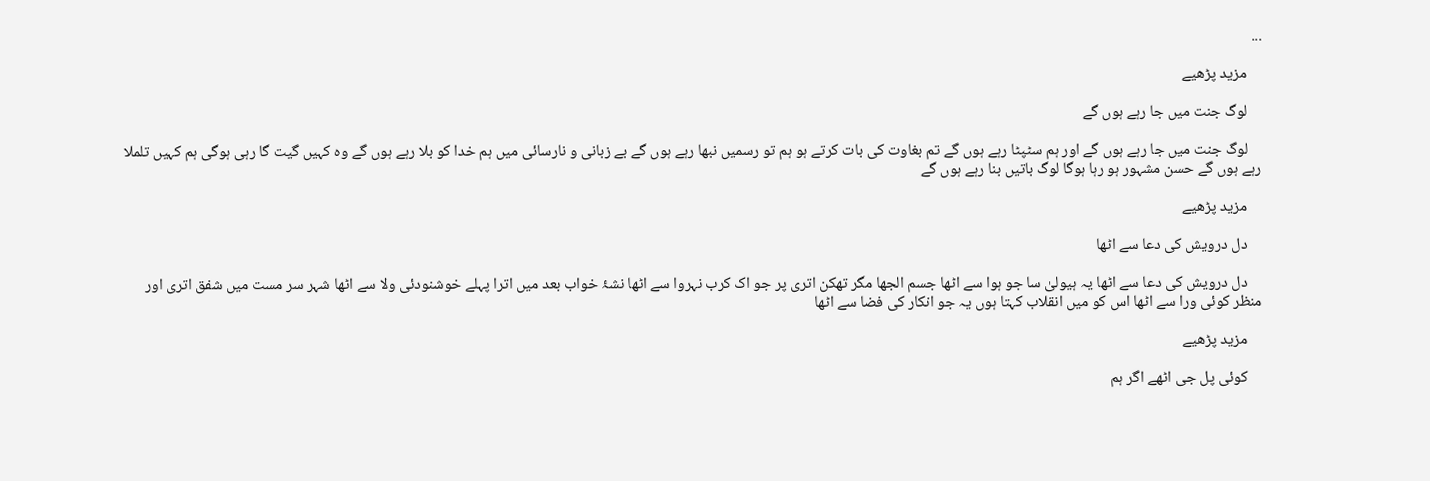...

    مزید پڑھیے

    لوگ جنت میں جا رہے ہوں گے

    لوگ جنت میں جا رہے ہوں گے اور ہم سٹپٹا رہے ہوں گے تم بغاوت کی بات کرتے ہو ہم تو رسمیں نبھا رہے ہوں گے بے زبانی و نارسائی میں ہم خدا کو بلا رہے ہوں گے وہ کہیں گیت گا رہی ہوگی ہم کہیں تلملا رہے ہوں گے حسن مشہور ہو رہا ہوگا لوگ باتیں بنا رہے ہوں گے

    مزید پڑھیے

    دل درویش کی دعا سے اٹھا

    دل درویش کی دعا سے اٹھا یہ ہیولیٰ سا جو ہوا سے اٹھا جسم الجھا مگر تھکن اتری پر جو اک کرب نہروا سے اٹھا نشۂ خواب بعد میں اترا پہلے خوشنودئی ولا سے اٹھا شہر سر مست میں شفق اتری اور منظر کوئی ورا سے اٹھا اس کو میں انقلاب کہتا ہوں یہ جو انکار کی فضا سے اٹھا

    مزید پڑھیے

    کوئی پل جی اٹھے اگر ہم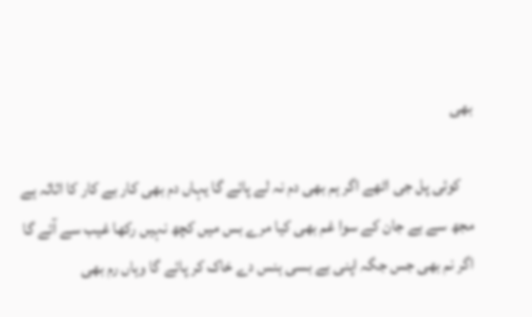بھی

    کوئی پل جی اٹھے اگر ہم بھی دم نہ لے پائے گا یہاں دم بھی کار بے کار کا اثاثہ ہے مجھ سے بے جان کے سوا غم بھی کیا مرے بس میں کچھ نہیں رکھا غیب سے آئے گا اگر نم بھی جس جگہ اپنی بے بسی ہنس دے خاک کر پائے گا وہاں رم بھی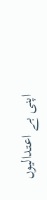اپنی بے اعتدالیوں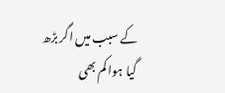کے سبب میں اگر بڑھ گیا ہوا کم بھی